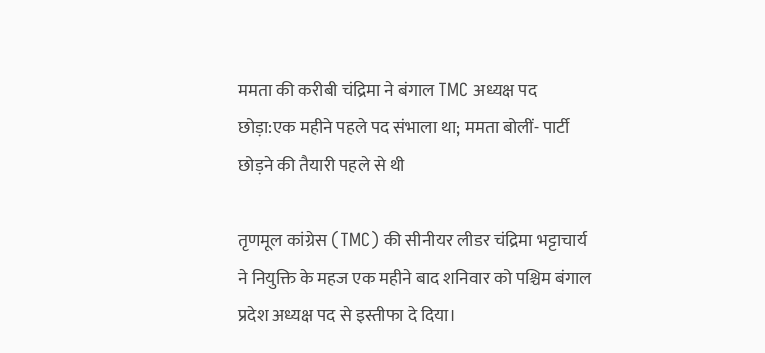ममता की करीबी चंद्रिमा ने बंगाल TMC अध्यक्ष पद छोड़ा:एक महीने पहले पद संभाला था; ममता बोलीं- पार्टी छोड़ने की तैयारी पहले से थी

तृणमूल कांग्रेस (TMC) की सीनीयर लीडर चंद्रिमा भट्टाचार्य ने नियुक्ति के महज एक महीने बाद शनिवार को पश्चिम बंगाल प्रदेश अध्यक्ष पद से इस्तीफा दे दिया।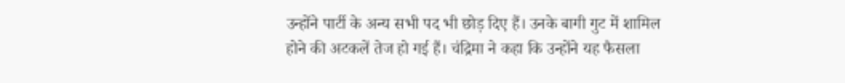उन्होंने पार्टी के अन्य सभी पद भी छोड़ दिए हैं। उनके बागी गुट में शामिल होने की अटकलें तेज हो गई हैं। चंद्रिमा ने कहा कि उन्होंने यह फैसला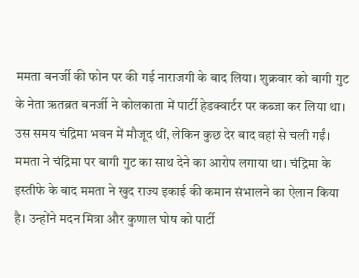ममता बनर्जी की फोन पर की गई नाराजगी के बाद लिया। शुक्रवार को बागी गुट के नेता ऋतब्रत बनर्जी ने कोलकाता में पार्टी हेडक्वार्टर पर कब्जा कर लिया था। उस समय चंद्रिमा भवन में मौजूद थीं, लेकिन कुछ देर बाद वहां से चली गईं। ममता ने चंद्रिमा पर बागी गुट का साथ देने का आरोप लगाया था। चंद्रिमा के इस्तीफे के बाद ममता ने खुद राज्य इकाई की कमान संभालने का ऐलान किया है। उन्होंने मदन मित्रा और कुणाल घोष को पार्टी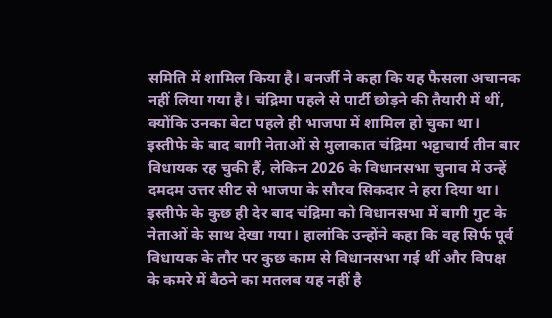समिति में शामिल किया है। बनर्जी ने कहा कि यह फैसला अचानक नहीं लिया गया है। चंद्रिमा पहले से पार्टी छोड़ने की तैयारी में थीं, क्योंकि उनका बेटा पहले ही भाजपा में शामिल हो चुका था। इस्तीफे के बाद बागी नेताओं से मुलाकात चंद्रिमा भट्टाचार्य तीन बार विधायक रह चुकी हैं, लेकिन 2026 के विधानसभा चुनाव में उन्हें दमदम उत्तर सीट से भाजपा के सौरव सिकदार ने हरा दिया था। इस्तीफे के कुछ ही देर बाद चंद्रिमा को विधानसभा में बागी गुट के नेताओं के साथ देखा गया। हालांकि उन्होंने कहा कि वह सिर्फ पूर्व विधायक के तौर पर कुछ काम से विधानसभा गई थीं और विपक्ष के कमरे में बैठने का मतलब यह नहीं है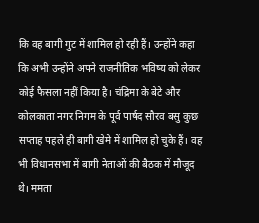कि वह बागी गुट में शामिल हो रही हैं। उन्होंने कहा कि अभी उन्होंने अपने राजनीतिक भविष्य को लेकर कोई फैसला नहीं किया है। चंद्रिमा के बेटे और कोलकाता नगर निगम के पूर्व पार्षद सौरव बसु कुछ सप्ताह पहले ही बागी खेमे में शामिल हो चुके हैं। वह भी विधानसभा में बागी नेताओं की बैठक में मौजूद थे। ममता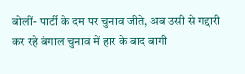बोलीं- पार्टी के दम पर चुनाव जीते, अब उसी से गद्दारी कर रहे बंगाल चुनाव में हार के बाद बागी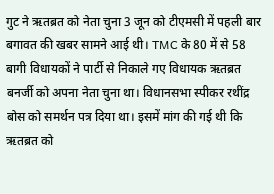गुट ने ऋतब्रत को नेता चुना 3 जून को टीएमसी में पहली बार बगावत की खबर सामने आई थी। TMC के 80 में से 58 बागी विधायकों ने पार्टी से निकाले गए विधायक ऋतब्रत बनर्जी को अपना नेता चुना था। विधानसभा स्पीकर रथींद्र बोस को समर्थन पत्र दिया था। इसमें मांग की गई थी कि ऋतब्रत को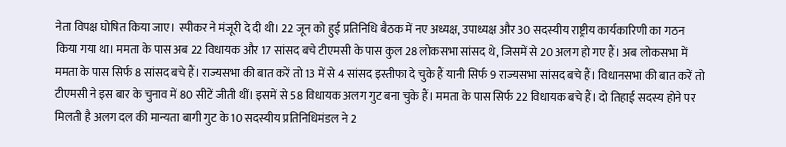नेता विपक्ष घोषित किया जाए। स्पीकर ने मंजूरी दे दी थी। 22 जून को हुई प्रतिनिधि बैठक में नए अध्यक्ष, उपाध्यक्ष और 30 सदस्यीय राष्ट्रीय कार्यकारिणी का गठन किया गया था। ममता के पास अब 22 विधायक और 17 सांसद बचे टीएमसी के पास कुल 28 लोकसभा सांसद थे, जिसमें से 20 अलग हो गए हैं। अब लोकसभा में ममता के पास सिर्फ 8 सांसद बचे हैं। राज्यसभा की बात करें तो 13 में से 4 सांसद इस्तीफा दे चुके हैं यानी सिर्फ 9 राज्यसभा सांसद बचे हैं। विधानसभा की बात करें तो टीएमसी ने इस बार के चुनाव में 80 सीटें जीती थीं। इसमें से 58 विधायक अलग गुट बना चुके हैं। ममता के पास सिर्फ 22 विधायक बचे हैं। दो तिहाई सदस्य होने पर मिलती है अलग दल की मान्यता बागी गुट के 10 सदस्यीय प्रतिनिधिमंडल ने 2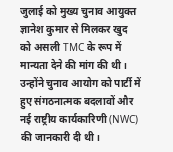जुलाई को मुख्य चुनाव आयुक्त ज्ञानेश कुमार से मिलकर खुद को असली TMC के रूप में मान्यता देने की मांग की थी। उन्होंने चुनाव आयोग को पार्टी में हुए संगठनात्मक बदलावों और नई राष्ट्रीय कार्यकारिणी (NWC) की जानकारी दी थी।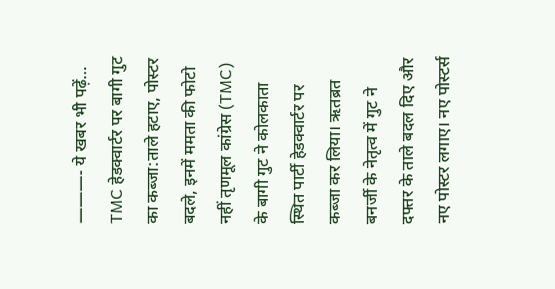———- ये खबर भी पढ़ें… TMC हेडक्वार्टर पर बागी गुट का कब्जा:ताले हटाए, पोस्टर बदले, इनमें ममता की फोटो नहीं तृणमूल कांग्रेस (TMC) के बागी गुट ने कोलकाता स्थित पार्टी हेडक्वार्टर पर कब्जा कर लिया। ऋतब्रत बनर्जी के नेतृत्व में गुट ने दफ्तर के ताले बदल दिए और नए पोस्टर लगाए। नए पोस्टर्स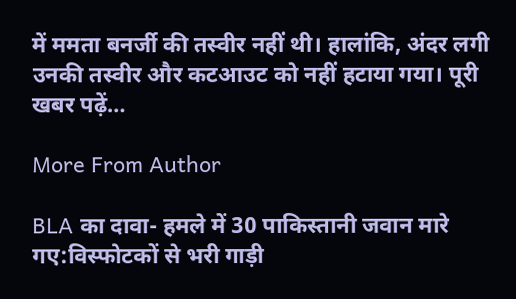में ममता बनर्जी की तस्वीर नहीं थी। हालांकि, अंदर लगी उनकी तस्वीर और कटआउट को नहीं हटाया गया। पूरी खबर पढ़ें…

More From Author

BLA का दावा- हमले में 30 पाकिस्तानी जवान मारे गए:विस्फोटकों से भरी गाड़ी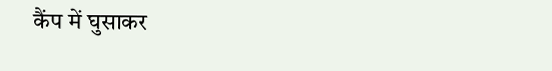कैंप में घुसाकर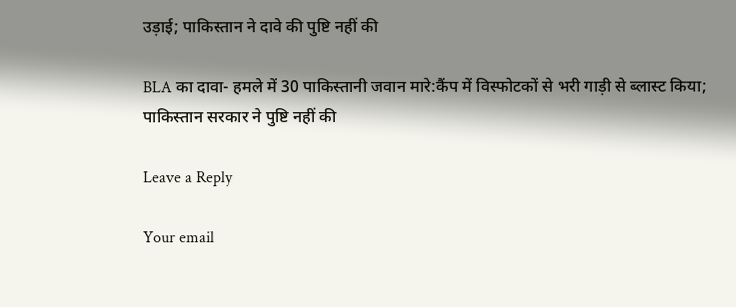उड़ाई; पाकिस्तान ने दावे की पुष्टि नहीं की

BLA का दावा- हमले में 30 पाकिस्तानी जवान मारे:कैंप में विस्फोटकों से भरी गाड़ी से ब्लास्ट किया; पाकिस्तान सरकार ने पुष्टि नहीं की

Leave a Reply

Your email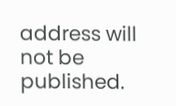address will not be published.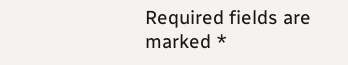Required fields are marked *